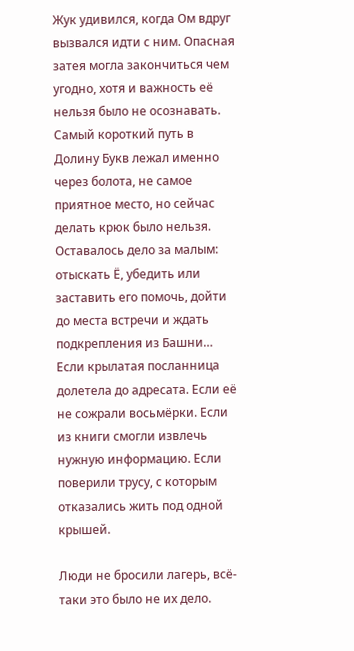Жук удивился, когда Ом вдруг вызвался идти с ним. Опасная затея могла закончиться чем угодно, хотя и важность её нельзя было не осознавать. Самый короткий путь в Долину Букв лежал именно через болота, не самое приятное место, но сейчас делать крюк было нельзя. Оставалось дело за малым: отыскать Ё, убедить или заставить его помочь, дойти до места встречи и ждать подкрепления из Башни… Если крылатая посланница долетела до адресата. Если её не сожрали восьмёрки. Если из книги смогли извлечь нужную информацию. Если поверили трусу, с которым отказались жить под одной крышей.

Люди не бросили лагерь, всё-таки это было не их дело.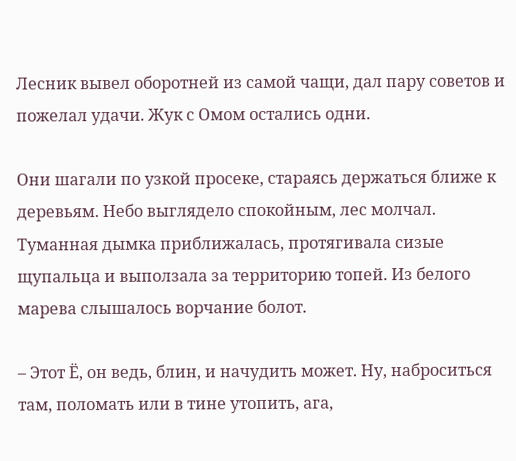Лесник вывел оборотней из самой чащи, дал пару советов и пожелал удачи. Жук с Омом остались одни.

Они шагали по узкой просеке, стараясь держаться ближе к деревьям. Небо выглядело спокойным, лес молчал. Туманная дымка приближалась, протягивала сизые щупальца и выползала за территорию топей. Из белого марева слышалось ворчание болот.

– Этот Ё, он ведь, блин, и начудить может. Ну, наброситься там, поломать или в тине утопить, ага,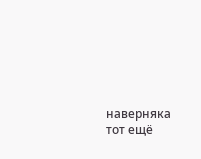наверняка тот ещё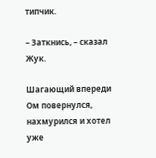типчик.

– Заткнись, – сказал Жук.

Шагающий впереди Ом повернулся, нахмурился и хотел уже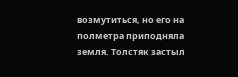возмутиться, но его на полметра приподняла земля. Толстяк застыл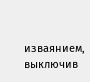изваянием, выключив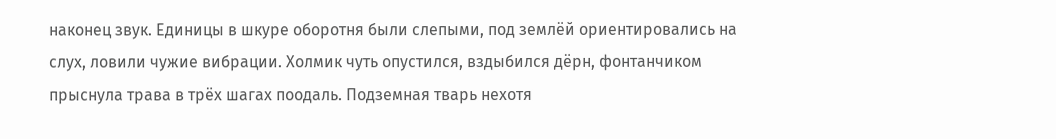наконец звук. Единицы в шкуре оборотня были слепыми, под землёй ориентировались на слух, ловили чужие вибрации. Холмик чуть опустился, вздыбился дёрн, фонтанчиком прыснула трава в трёх шагах поодаль. Подземная тварь нехотя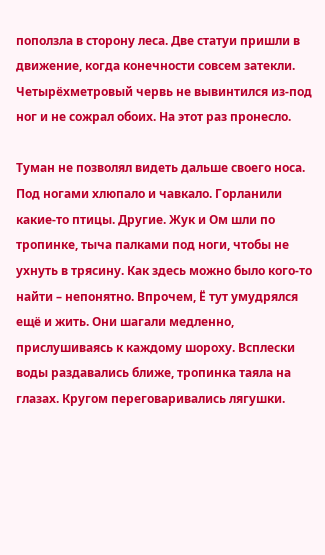поползла в сторону леса. Две статуи пришли в движение, когда конечности совсем затекли. Четырёхметровый червь не вывинтился из-под ног и не сожрал обоих. На этот раз пронесло.

Туман не позволял видеть дальше своего носа. Под ногами хлюпало и чавкало. Горланили какие-то птицы. Другие. Жук и Ом шли по тропинке, тыча палками под ноги, чтобы не ухнуть в трясину. Как здесь можно было кого-то найти – непонятно. Впрочем, Ё тут умудрялся ещё и жить. Они шагали медленно, прислушиваясь к каждому шороху. Всплески воды раздавались ближе, тропинка таяла на глазах. Кругом переговаривались лягушки.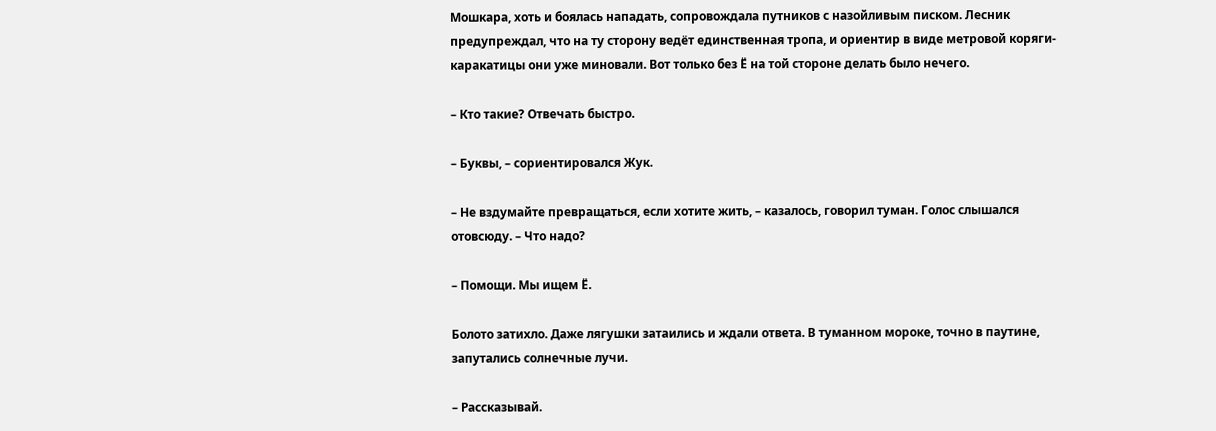Мошкара, хоть и боялась нападать, сопровождала путников с назойливым писком. Лесник предупреждал, что на ту сторону ведёт единственная тропа, и ориентир в виде метровой коряги-каракатицы они уже миновали. Вот только без Ё на той стороне делать было нечего.

– Кто такие? Отвечать быстро.

– Буквы, – сориентировался Жук.

– Не вздумайте превращаться, если хотите жить, – казалось, говорил туман. Голос слышался отовсюду. – Что надо?

– Помощи. Мы ищем Ё.

Болото затихло. Даже лягушки затаились и ждали ответа. В туманном мороке, точно в паутине, запутались солнечные лучи.

– Рассказывай.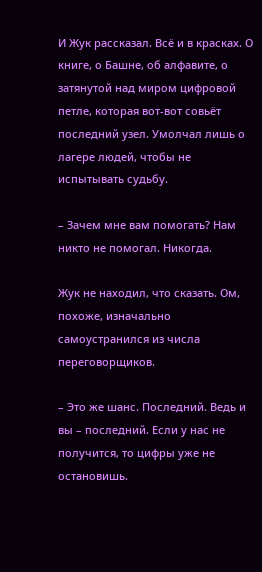И Жук рассказал. Всё и в красках. О книге, о Башне, об алфавите, о затянутой над миром цифровой петле, которая вот-вот совьёт последний узел. Умолчал лишь о лагере людей, чтобы не испытывать судьбу.

– Зачем мне вам помогать? Нам никто не помогал. Никогда.

Жук не находил, что сказать. Ом, похоже, изначально самоустранился из числа переговорщиков.

– Это же шанс. Последний. Ведь и вы – последний. Если у нас не получится, то цифры уже не остановишь.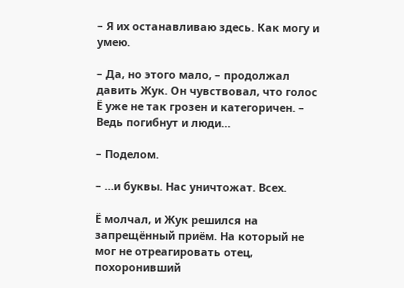– Я их останавливаю здесь. Как могу и умею.

– Да, но этого мало, – продолжал давить Жук. Он чувствовал, что голос Ё уже не так грозен и категоричен. – Ведь погибнут и люди…

– Поделом.

– …и буквы. Нас уничтожат. Всех.

Ё молчал, и Жук решился на запрещённый приём. На который не мог не отреагировать отец, похоронивший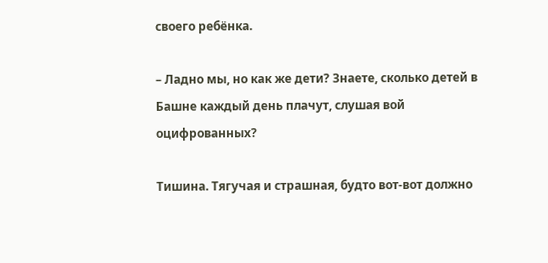своего ребёнка.

– Ладно мы, но как же дети? Знаете, сколько детей в Башне каждый день плачут, слушая вой оцифрованных?

Тишина. Тягучая и страшная, будто вот-вот должно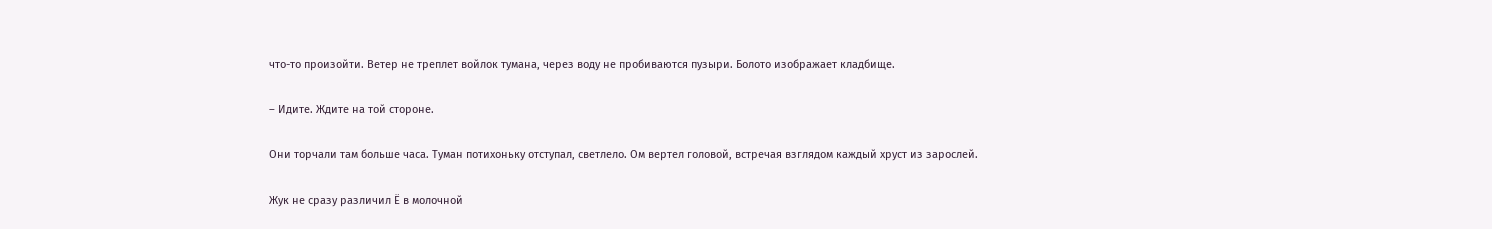что-то произойти. Ветер не треплет войлок тумана, через воду не пробиваются пузыри. Болото изображает кладбище.

– Идите. Ждите на той стороне.

Они торчали там больше часа. Туман потихоньку отступал, светлело. Ом вертел головой, встречая взглядом каждый хруст из зарослей.

Жук не сразу различил Ё в молочной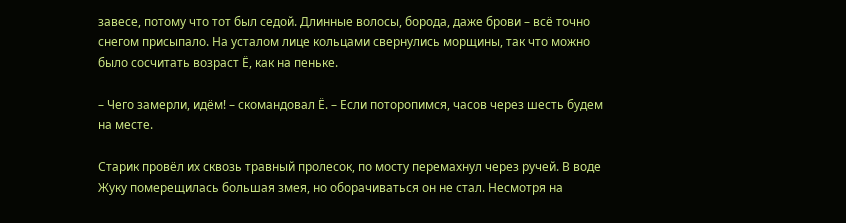завесе, потому что тот был седой. Длинные волосы, борода, даже брови – всё точно снегом присыпало. На усталом лице кольцами свернулись морщины, так что можно было сосчитать возраст Ё, как на пеньке.

– Чего замерли, идём! – скомандовал Ё. – Если поторопимся, часов через шесть будем на месте.

Старик провёл их сквозь травный пролесок, по мосту перемахнул через ручей. В воде Жуку померещилась большая змея, но оборачиваться он не стал. Несмотря на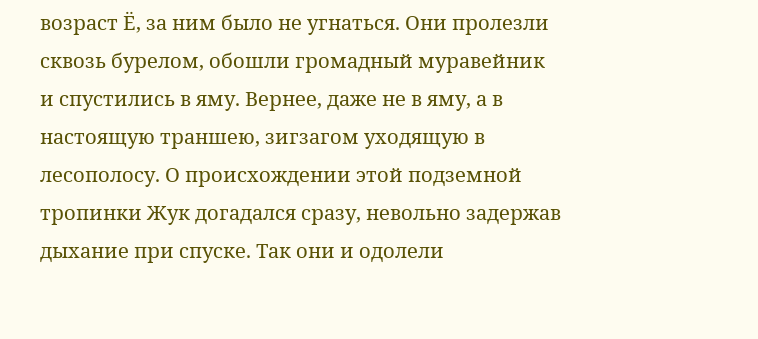возраст Ё, за ним было не угнаться. Они пролезли сквозь бурелом, обошли громадный муравейник и спустились в яму. Вернее, даже не в яму, а в настоящую траншею, зигзагом уходящую в лесополосу. О происхождении этой подземной тропинки Жук догадался сразу, невольно задержав дыхание при спуске. Так они и одолели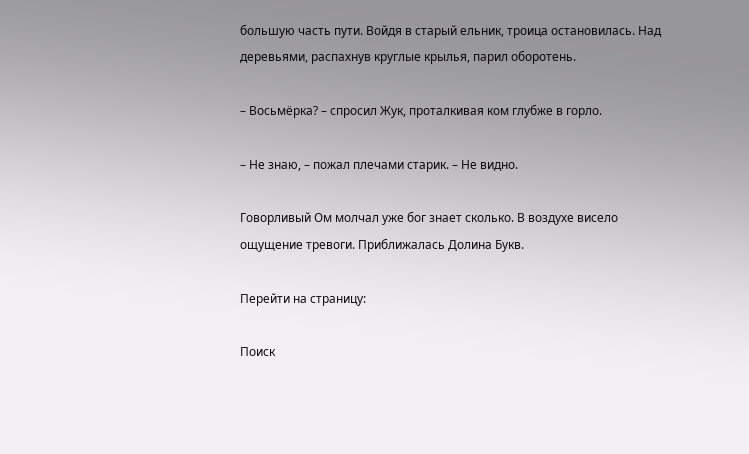большую часть пути. Войдя в старый ельник, троица остановилась. Над деревьями, распахнув круглые крылья, парил оборотень.

– Восьмёрка? – спросил Жук, проталкивая ком глубже в горло.

– Не знаю, – пожал плечами старик. – Не видно.

Говорливый Ом молчал уже бог знает сколько. В воздухе висело ощущение тревоги. Приближалась Долина Букв.

Перейти на страницу:

Поиск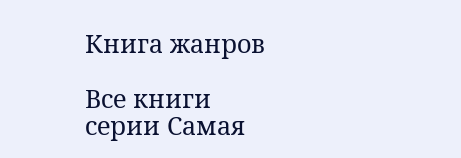Книга жанров

Все книги серии Самая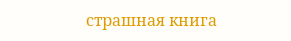страшная книга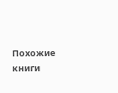Похожие книги